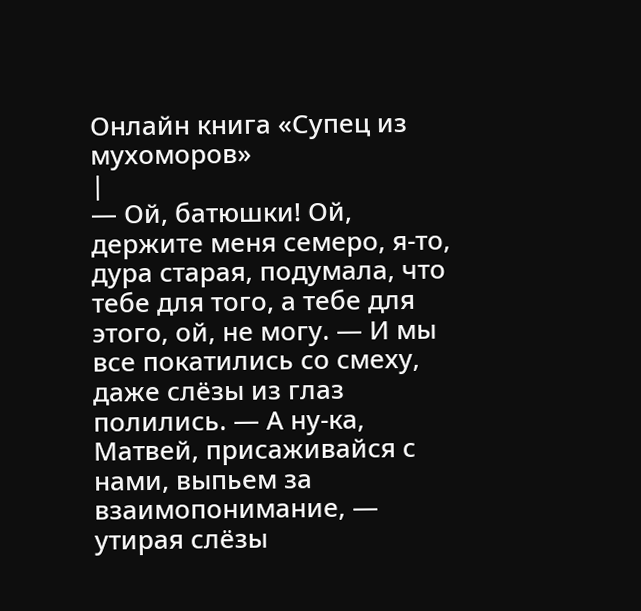Онлайн книга «Супец из мухоморов»
|
— Ой, батюшки! Ой, держите меня семеро, я-то, дура старая, подумала, что тебе для того, а тебе для этого, ой, не могу. — И мы все покатились со смеху, даже слёзы из глаз полились. — А ну-ка, Матвей, присаживайся с нами, выпьем за взаимопонимание, — утирая слёзы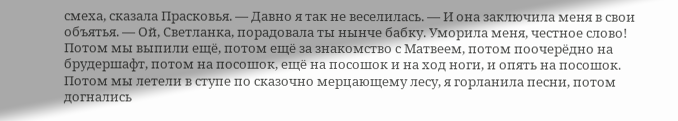смеха, сказала Прасковья. — Давно я так не веселилась. — И она заключила меня в свои объятья. — Ой, Светланка, порадовала ты нынче бабку. Уморила меня, честное слово! Потом мы выпили ещё, потом ещё за знакомство с Матвеем, потом поочерёдно на брудершафт, потом на посошок, ещё на посошок и на ход ноги, и опять на посошок. Потом мы летели в ступе по сказочно мерцающему лесу, я горланила песни, потом догнались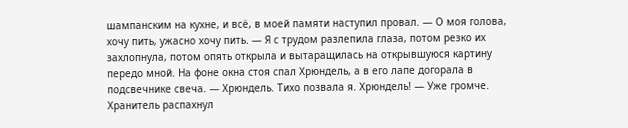шампанским на кухне, и всё, в моей памяти наступил провал. — О моя голова, хочу пить, ужасно хочу пить. — Я с трудом разлепила глаза, потом резко их захлопнула, потом опять открыла и вытаращилась на открывшуюся картину передо мной. На фоне окна стоя спал Хрюндель, а в его лапе догорала в подсвечнике свеча. — Хрюндель. Тихо позвала я. Хрюндель! — Уже громче. Хранитель распахнул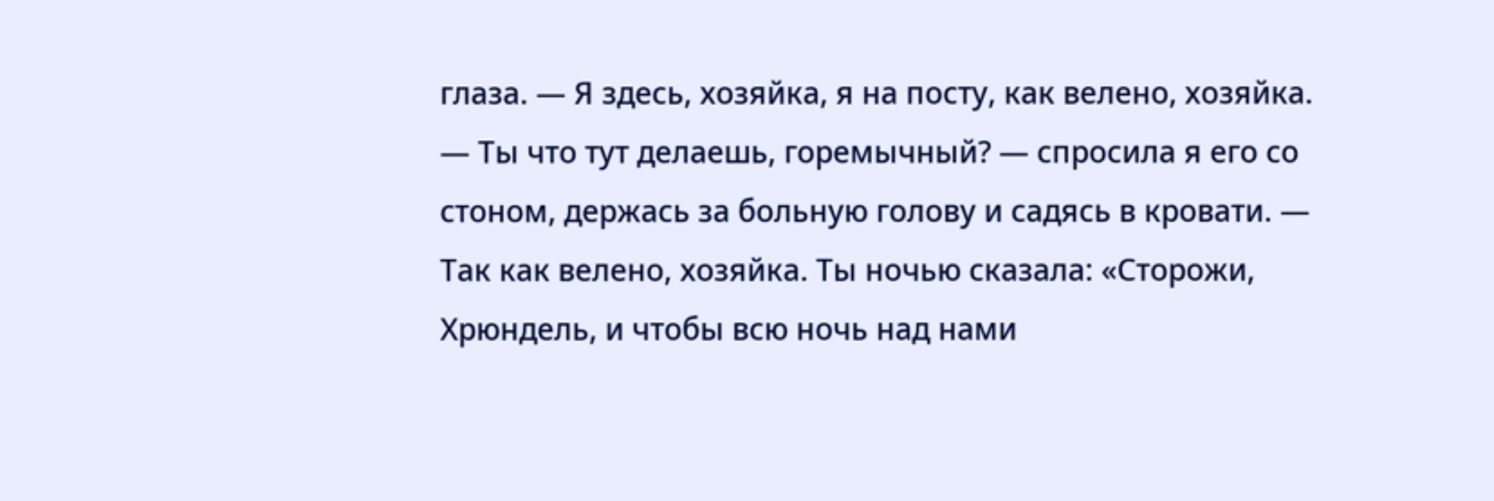глаза. — Я здесь, хозяйка, я на посту, как велено, хозяйка. — Ты что тут делаешь, горемычный? — спросила я его со стоном, держась за больную голову и садясь в кровати. — Так как велено, хозяйка. Ты ночью сказала: «Сторожи, Хрюндель, и чтобы всю ночь над нами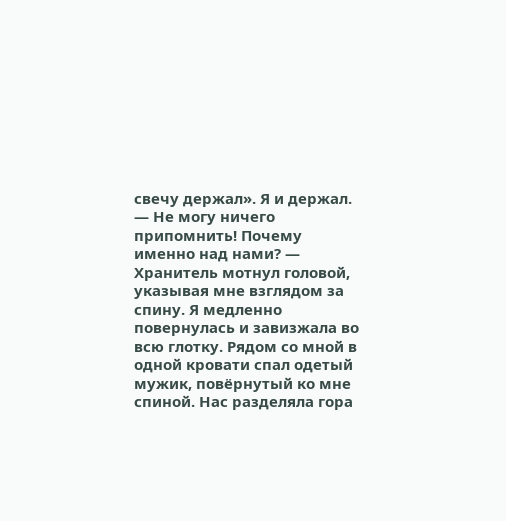свечу держал». Я и держал. — Не могу ничего припомнить! Почему именно над нами? — Хранитель мотнул головой, указывая мне взглядом за спину. Я медленно повернулась и завизжала во всю глотку. Рядом со мной в одной кровати спал одетый мужик, повёрнутый ко мне спиной. Нас разделяла гора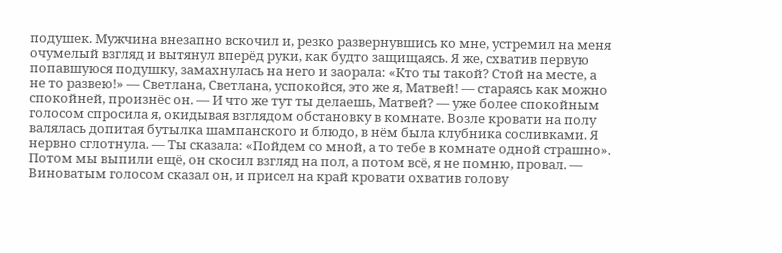подушек. Мужчина внезапно вскочил и, резко развернувшись ко мне, устремил на меня очумелый взгляд и вытянул вперёд руки, как будто защищаясь. Я же, схватив первую попавшуюся подушку, замахнулась на него и заорала: «Кто ты такой? Стой на месте, а не то развею!» — Светлана, Светлана, успокойся, это же я, Матвей! — стараясь как можно спокойней, произнёс он. — И что же тут ты делаешь, Матвей? — уже более спокойным голосом спросила я, окидывая взглядом обстановку в комнате. Возле кровати на полу валялась допитая бутылка шампанского и блюдо, в нём была клубника сосливками. Я нервно сглотнула. — Ты сказала: «Пойдем со мной, а то тебе в комнате одной страшно». Потом мы выпили ещё, он скосил взгляд на пол, а потом всё, я не помню, провал. — Виноватым голосом сказал он, и присел на край кровати охватив голову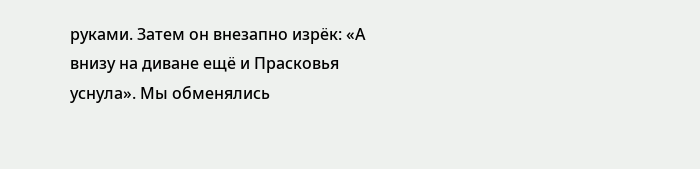руками. Затем он внезапно изрёк: «А внизу на диване ещё и Прасковья уснула». Мы обменялись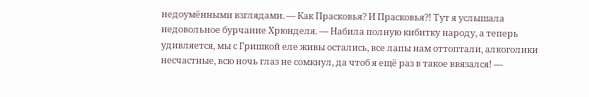недоумёнными взглядами. — Как Прасковья? И Прасковья?! Тут я услышала недовольное бурчание Хрюнделя. — Набила полную кибитку народу, а теперь удивляется, мы с Гришкой еле живы остались, все лапы нам оттоптали, алкоголики несчастные, всю ночь глаз не сомкнул, да чтоб я ещё раз в такое ввязался! —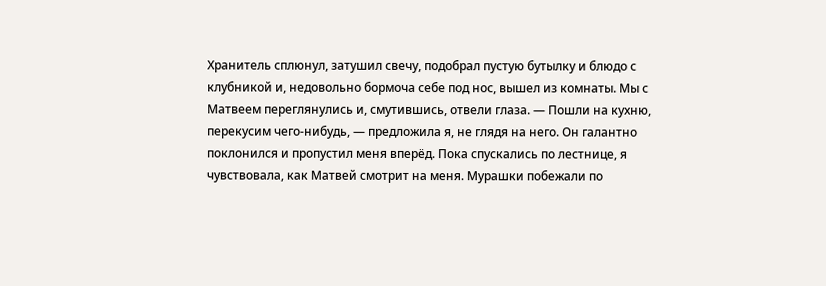Хранитель сплюнул, затушил свечу, подобрал пустую бутылку и блюдо с клубникой и, недовольно бормоча себе под нос, вышел из комнаты. Мы с Матвеем переглянулись и, смутившись, отвели глаза. — Пошли на кухню, перекусим чего-нибудь, — предложила я, не глядя на него. Он галантно поклонился и пропустил меня вперёд. Пока спускались по лестнице, я чувствовала, как Матвей смотрит на меня. Мурашки побежали по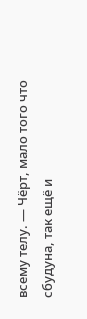всему телу. — Чёрт, мало того что сбудуна, так ещё и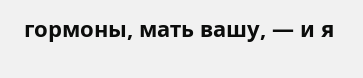гормоны, мать вашу, — и я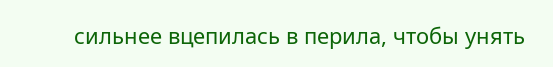сильнее вцепилась в перила, чтобы унять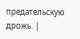предательскую дрожь. |